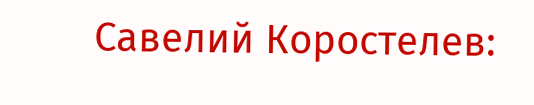Савелий Коростелев: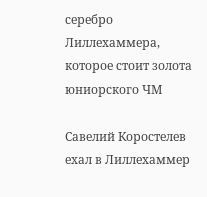серебро Лиллехаммера, которое стоит золота юниорского ЧМ

Савелий Коростелев ехал в Лиллехаммер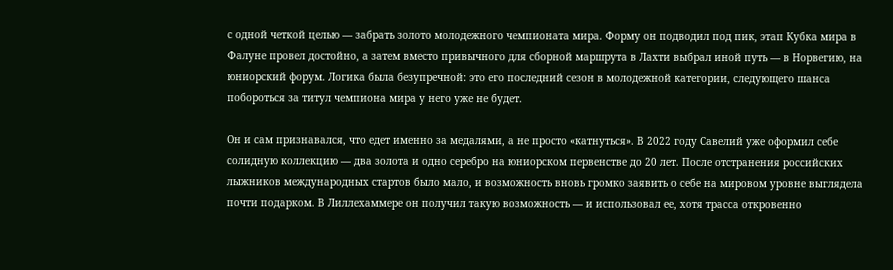с одной четкой целью — забрать золото молодежного чемпионата мира. Форму он подводил под пик, этап Кубка мира в Фалуне провел достойно, а затем вместо привычного для сборной маршрута в Лахти выбрал иной путь — в Норвегию, на юниорский форум. Логика была безупречной: это его последний сезон в молодежной категории, следующего шанса побороться за титул чемпиона мира у него уже не будет.

Он и сам признавался, что едет именно за медалями, а не просто «катнуться». В 2022 году Савелий уже оформил себе солидную коллекцию — два золота и одно серебро на юниорском первенстве до 20 лет. После отстранения российских лыжников международных стартов было мало, и возможность вновь громко заявить о себе на мировом уровне выглядела почти подарком. В Лиллехаммере он получил такую возможность — и использовал ее, хотя трасса откровенно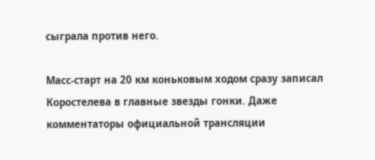сыграла против него.

Масс-старт на 20 км коньковым ходом сразу записал Коростелева в главные звезды гонки. Даже комментаторы официальной трансляции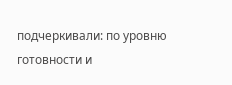подчеркивали: по уровню готовности и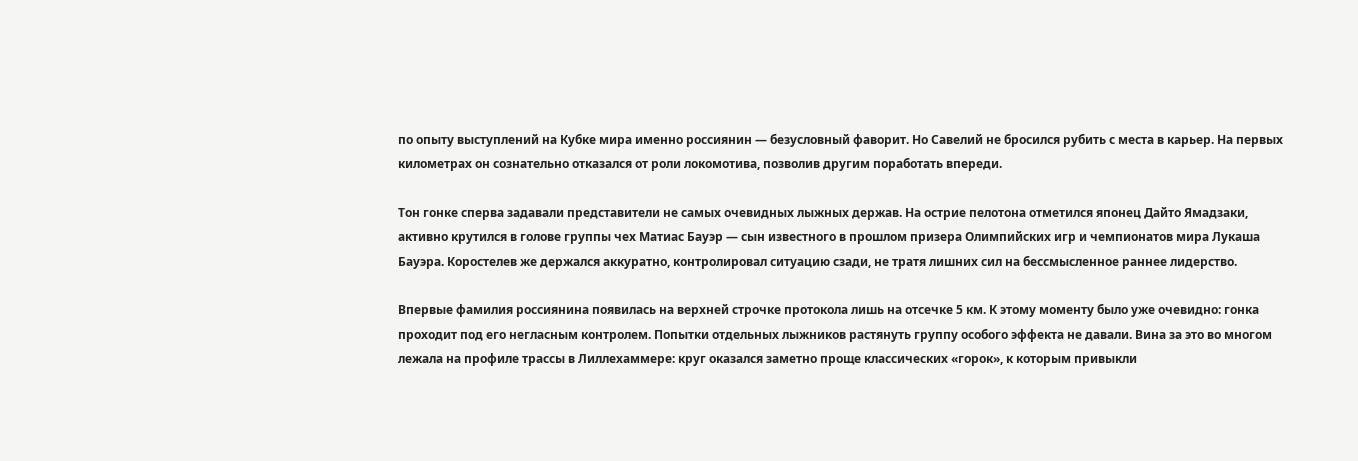по опыту выступлений на Кубке мира именно россиянин — безусловный фаворит. Но Савелий не бросился рубить с места в карьер. На первых километрах он сознательно отказался от роли локомотива, позволив другим поработать впереди.

Тон гонке сперва задавали представители не самых очевидных лыжных держав. На острие пелотона отметился японец Дайто Ямадзаки, активно крутился в голове группы чех Матиас Бауэр — сын известного в прошлом призера Олимпийских игр и чемпионатов мира Лукаша Бауэра. Коростелев же держался аккуратно, контролировал ситуацию сзади, не тратя лишних сил на бессмысленное раннее лидерство.

Впервые фамилия россиянина появилась на верхней строчке протокола лишь на отсечке 5 км. К этому моменту было уже очевидно: гонка проходит под его негласным контролем. Попытки отдельных лыжников растянуть группу особого эффекта не давали. Вина за это во многом лежала на профиле трассы в Лиллехаммере: круг оказался заметно проще классических «горок», к которым привыкли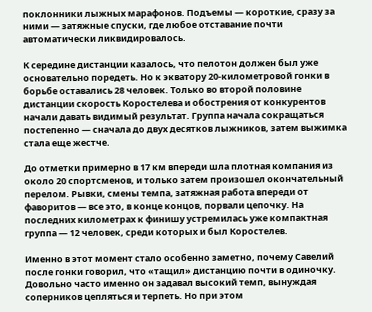поклонники лыжных марафонов. Подъемы — короткие, сразу за ними — затяжные спуски, где любое отставание почти автоматически ликвидировалось.

К середине дистанции казалось, что пелотон должен был уже основательно поредеть. Но к экватору 20-километровой гонки в борьбе оставались 28 человек. Только во второй половине дистанции скорость Коростелева и обострения от конкурентов начали давать видимый результат. Группа начала сокращаться постепенно — сначала до двух десятков лыжников, затем выжимка стала еще жестче.

До отметки примерно в 17 км впереди шла плотная компания из около 20 спортсменов, и только затем произошел окончательный перелом. Рывки, смены темпа, затяжная работа впереди от фаворитов — все это, в конце концов, порвали цепочку. На последних километрах к финишу устремилась уже компактная группа — 12 человек, среди которых и был Коростелев.

Именно в этот момент стало особенно заметно, почему Савелий после гонки говорил, что «тащил» дистанцию почти в одиночку. Довольно часто именно он задавал высокий темп, вынуждая соперников цепляться и терпеть. Но при этом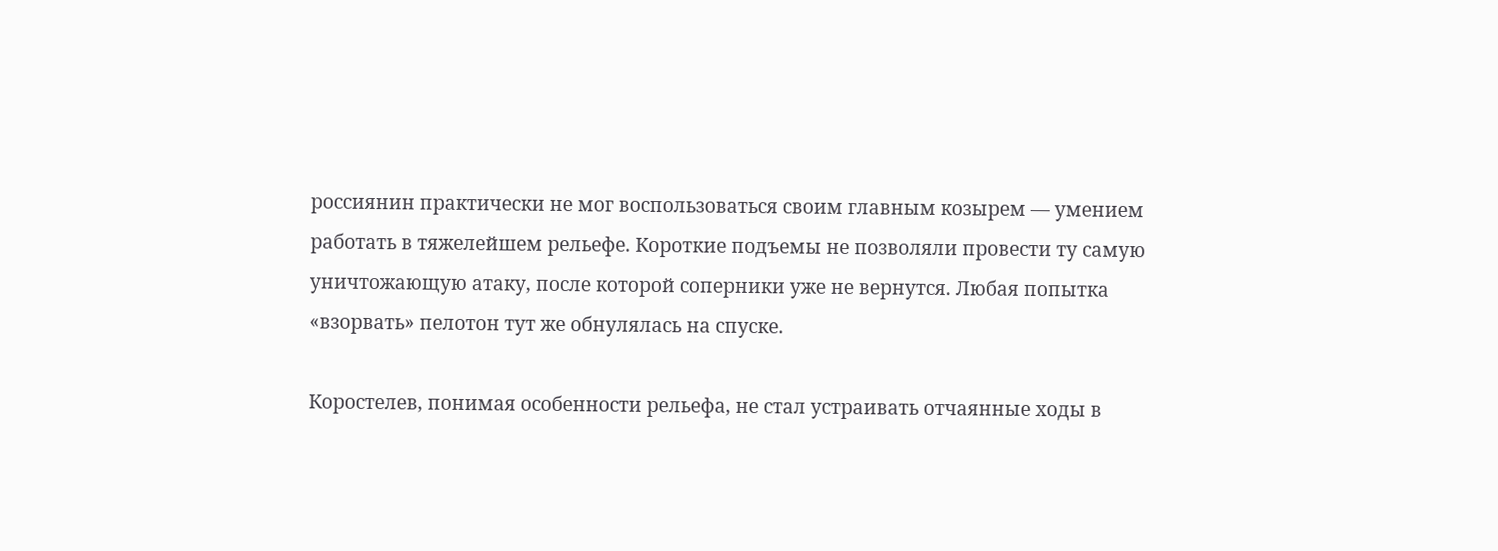россиянин практически не мог воспользоваться своим главным козырем — умением работать в тяжелейшем рельефе. Короткие подъемы не позволяли провести ту самую уничтожающую атаку, после которой соперники уже не вернутся. Любая попытка «взорвать» пелотон тут же обнулялась на спуске.

Коростелев, понимая особенности рельефа, не стал устраивать отчаянные ходы в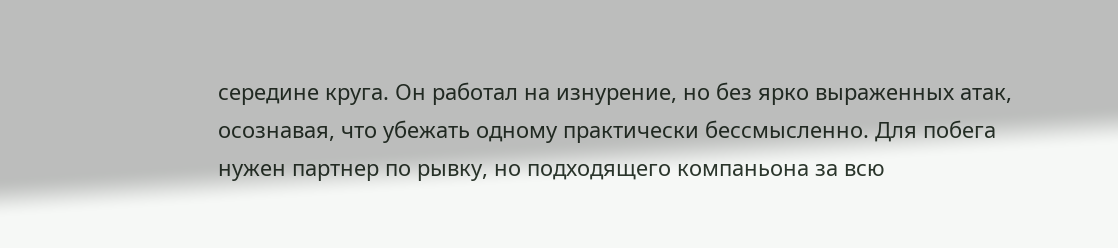середине круга. Он работал на изнурение, но без ярко выраженных атак, осознавая, что убежать одному практически бессмысленно. Для побега нужен партнер по рывку, но подходящего компаньона за всю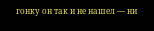гонку он так и не нашел — ни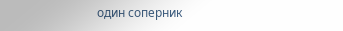один соперник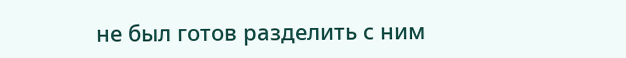не был готов разделить с ним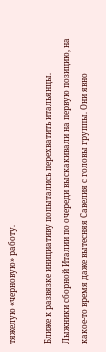тяжелую «черновую» работу.

Ближе к развязке инициативу попытались перехватить итальянцы. Лыжники сборной Италии по очереди выскакивали на первую позицию, на какое-то время даже вытесняя Савелия с головы группы. Они явно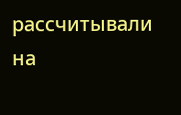рассчитывали на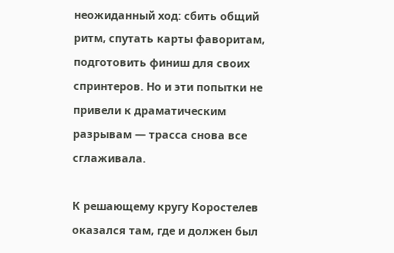неожиданный ход: сбить общий ритм, спутать карты фаворитам, подготовить финиш для своих спринтеров. Но и эти попытки не привели к драматическим разрывам — трасса снова все сглаживала.

К решающему кругу Коростелев оказался там, где и должен был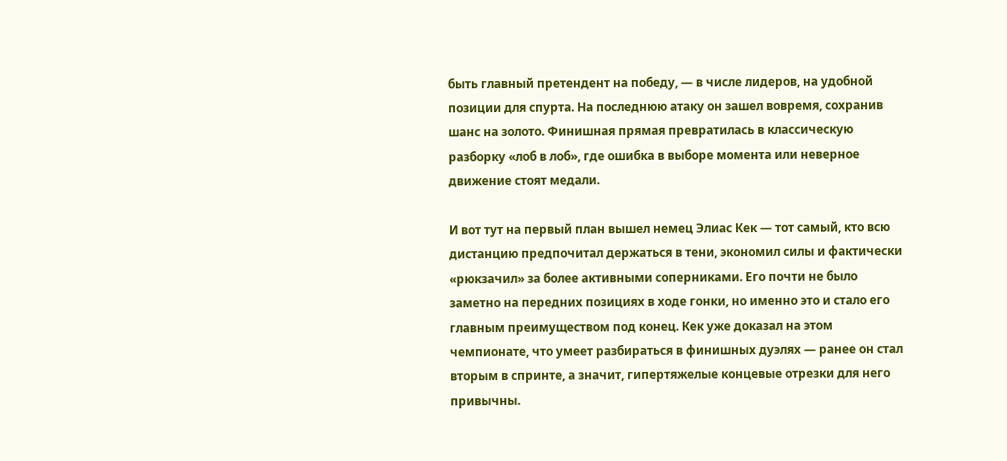быть главный претендент на победу, — в числе лидеров, на удобной позиции для спурта. На последнюю атаку он зашел вовремя, сохранив шанс на золото. Финишная прямая превратилась в классическую разборку «лоб в лоб», где ошибка в выборе момента или неверное движение стоят медали.

И вот тут на первый план вышел немец Элиас Кек — тот самый, кто всю дистанцию предпочитал держаться в тени, экономил силы и фактически «рюкзачил» за более активными соперниками. Его почти не было заметно на передних позициях в ходе гонки, но именно это и стало его главным преимуществом под конец. Кек уже доказал на этом чемпионате, что умеет разбираться в финишных дуэлях — ранее он стал вторым в спринте, а значит, гипертяжелые концевые отрезки для него привычны.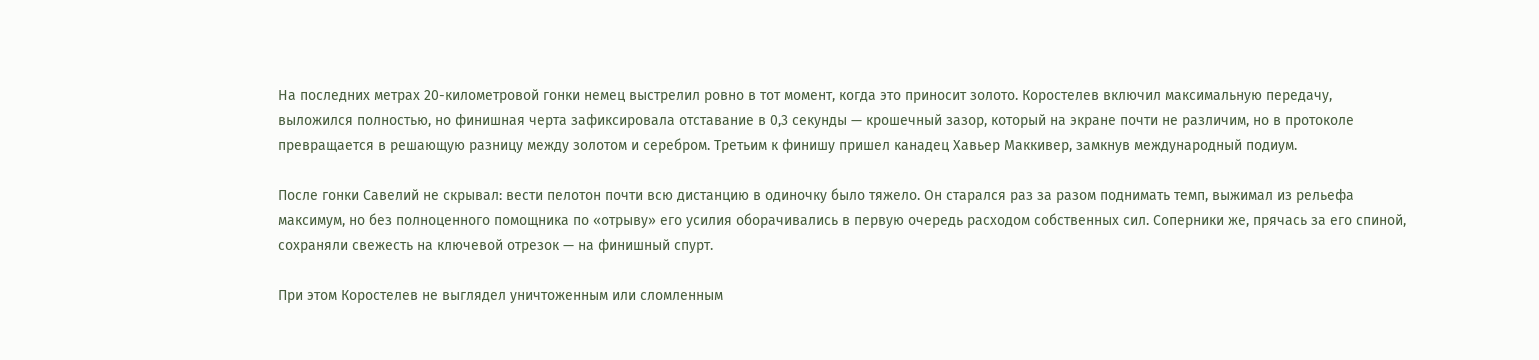На последних метрах 20-километровой гонки немец выстрелил ровно в тот момент, когда это приносит золото. Коростелев включил максимальную передачу, выложился полностью, но финишная черта зафиксировала отставание в 0,3 секунды — крошечный зазор, который на экране почти не различим, но в протоколе превращается в решающую разницу между золотом и серебром. Третьим к финишу пришел канадец Хавьер Маккивер, замкнув международный подиум.

После гонки Савелий не скрывал: вести пелотон почти всю дистанцию в одиночку было тяжело. Он старался раз за разом поднимать темп, выжимал из рельефа максимум, но без полноценного помощника по «отрыву» его усилия оборачивались в первую очередь расходом собственных сил. Соперники же, прячась за его спиной, сохраняли свежесть на ключевой отрезок — на финишный спурт.

При этом Коростелев не выглядел уничтоженным или сломленным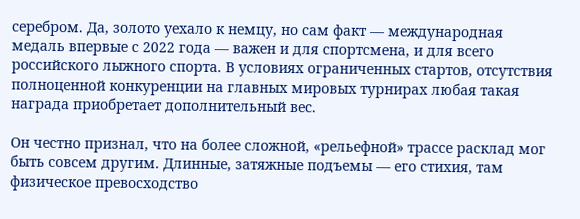серебром. Да, золото уехало к немцу, но сам факт — международная медаль впервые с 2022 года — важен и для спортсмена, и для всего российского лыжного спорта. В условиях ограниченных стартов, отсутствия полноценной конкуренции на главных мировых турнирах любая такая награда приобретает дополнительный вес.

Он честно признал, что на более сложной, «рельефной» трассе расклад мог быть совсем другим. Длинные, затяжные подъемы — его стихия, там физическое превосходство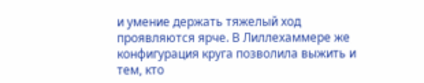и умение держать тяжелый ход проявляются ярче. В Лиллехаммере же конфигурация круга позволила выжить и тем, кто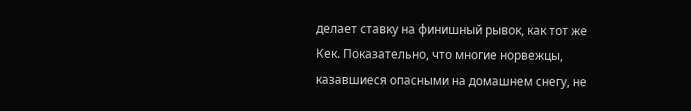делает ставку на финишный рывок, как тот же Кек. Показательно, что многие норвежцы, казавшиеся опасными на домашнем снегу, не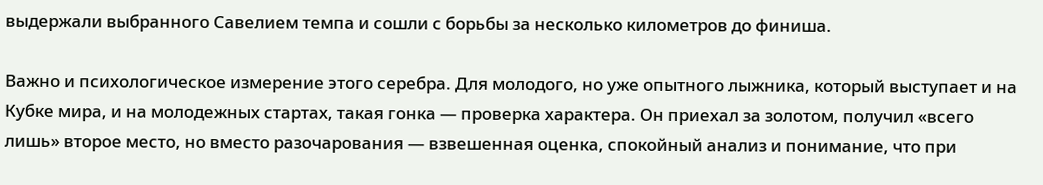выдержали выбранного Савелием темпа и сошли с борьбы за несколько километров до финиша.

Важно и психологическое измерение этого серебра. Для молодого, но уже опытного лыжника, который выступает и на Кубке мира, и на молодежных стартах, такая гонка — проверка характера. Он приехал за золотом, получил «всего лишь» второе место, но вместо разочарования — взвешенная оценка, спокойный анализ и понимание, что при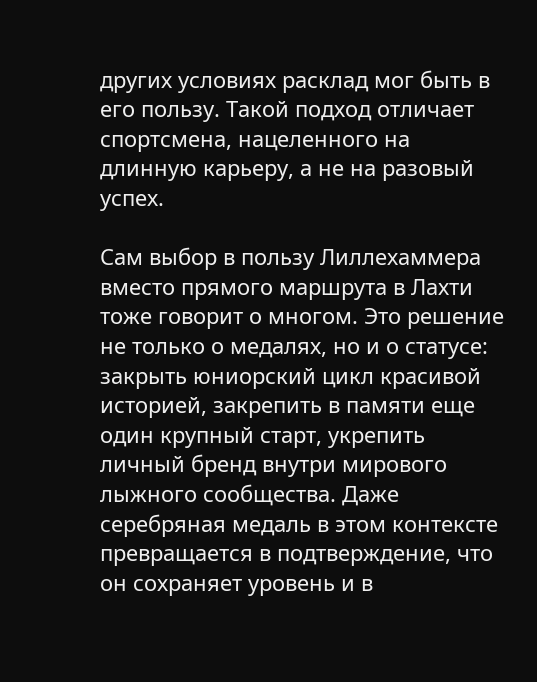других условиях расклад мог быть в его пользу. Такой подход отличает спортсмена, нацеленного на длинную карьеру, а не на разовый успех.

Сам выбор в пользу Лиллехаммера вместо прямого маршрута в Лахти тоже говорит о многом. Это решение не только о медалях, но и о статусе: закрыть юниорский цикл красивой историей, закрепить в памяти еще один крупный старт, укрепить личный бренд внутри мирового лыжного сообщества. Даже серебряная медаль в этом контексте превращается в подтверждение, что он сохраняет уровень и в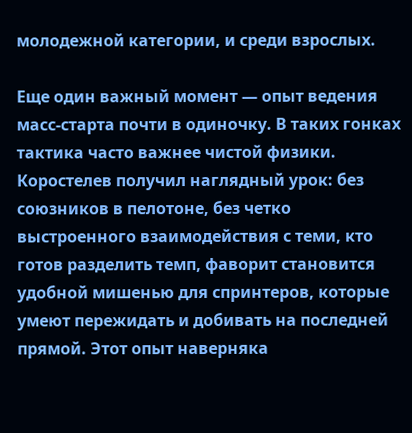молодежной категории, и среди взрослых.

Еще один важный момент — опыт ведения масс-старта почти в одиночку. В таких гонках тактика часто важнее чистой физики. Коростелев получил наглядный урок: без союзников в пелотоне, без четко выстроенного взаимодействия с теми, кто готов разделить темп, фаворит становится удобной мишенью для спринтеров, которые умеют пережидать и добивать на последней прямой. Этот опыт наверняка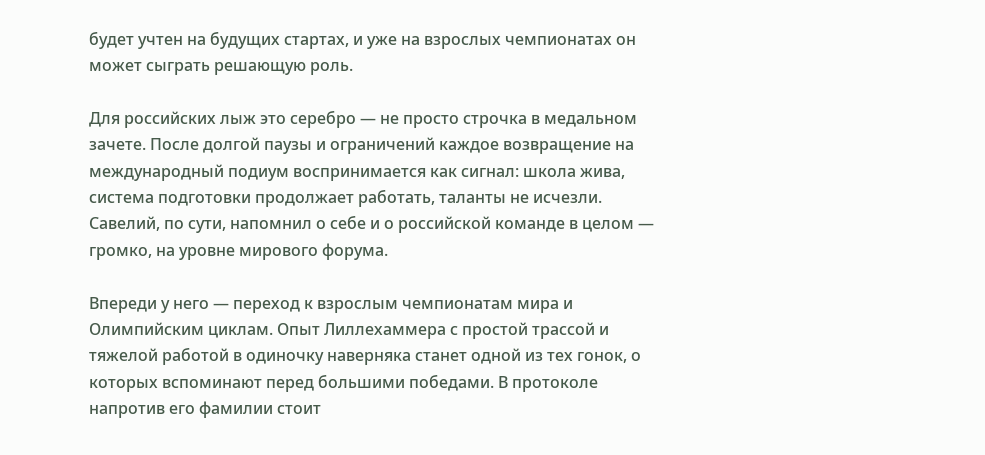будет учтен на будущих стартах, и уже на взрослых чемпионатах он может сыграть решающую роль.

Для российских лыж это серебро — не просто строчка в медальном зачете. После долгой паузы и ограничений каждое возвращение на международный подиум воспринимается как сигнал: школа жива, система подготовки продолжает работать, таланты не исчезли. Савелий, по сути, напомнил о себе и о российской команде в целом — громко, на уровне мирового форума.

Впереди у него — переход к взрослым чемпионатам мира и Олимпийским циклам. Опыт Лиллехаммера с простой трассой и тяжелой работой в одиночку наверняка станет одной из тех гонок, о которых вспоминают перед большими победами. В протоколе напротив его фамилии стоит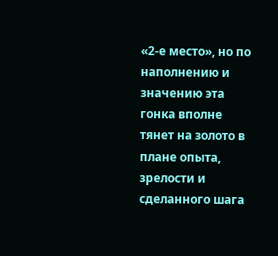«2-е место», но по наполнению и значению эта гонка вполне тянет на золото в плане опыта, зрелости и сделанного шага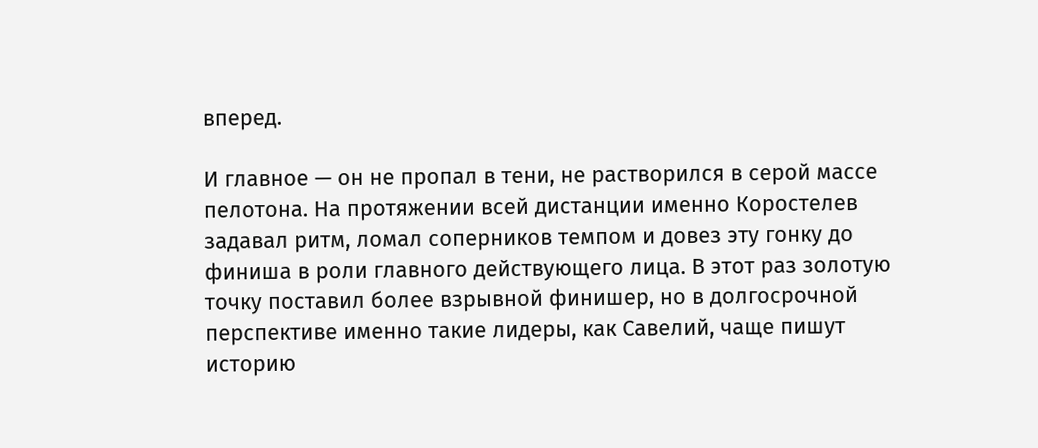вперед.

И главное — он не пропал в тени, не растворился в серой массе пелотона. На протяжении всей дистанции именно Коростелев задавал ритм, ломал соперников темпом и довез эту гонку до финиша в роли главного действующего лица. В этот раз золотую точку поставил более взрывной финишер, но в долгосрочной перспективе именно такие лидеры, как Савелий, чаще пишут историю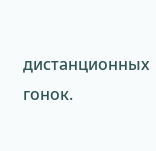дистанционных гонок.